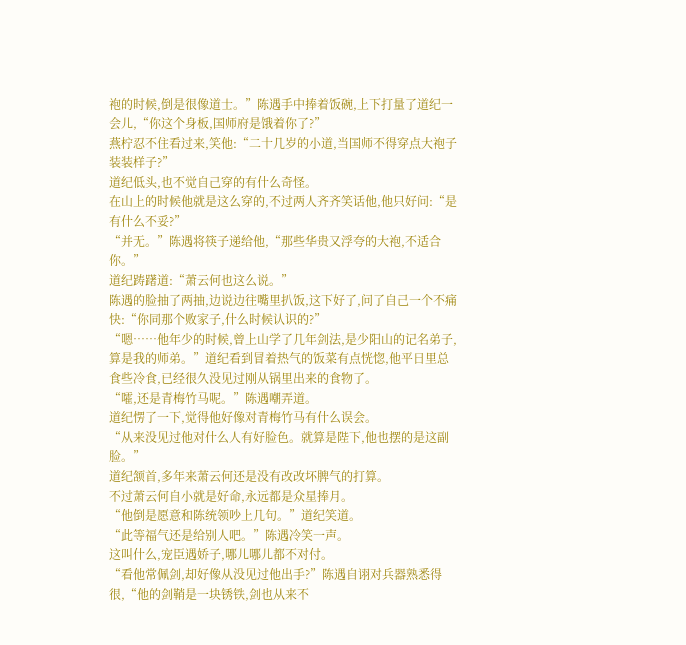袍的时候,倒是很像道士。”陈遇手中捧着饭碗,上下打量了道纪一会儿,“你这个身板,国师府是饿着你了?”
燕柠忍不住看过来,笑他:“二十几岁的小道,当国师不得穿点大袍子装装样子?”
道纪低头,也不觉自己穿的有什么奇怪。
在山上的时候他就是这么穿的,不过两人齐齐笑话他,他只好问:“是有什么不妥?”
“并无。”陈遇将筷子递给他,“那些华贵又浮夸的大袍,不适合你。”
道纪踌躇道:“萧云何也这么说。”
陈遇的脸抽了两抽,边说边往嘴里扒饭,这下好了,问了自己一个不痛快:“你同那个败家子,什么时候认识的?”
“嗯……他年少的时候,曾上山学了几年剑法,是少阳山的记名弟子,算是我的师弟。”道纪看到冒着热气的饭菜有点恍惚,他平日里总食些冷食,已经很久没见过刚从锅里出来的食物了。
“嚯,还是青梅竹马呢。”陈遇嘲弄道。
道纪愣了一下,觉得他好像对青梅竹马有什么误会。
“从来没见过他对什么人有好脸色。就算是陛下,他也摆的是这副脸。”
道纪颔首,多年来萧云何还是没有改改坏脾气的打算。
不过萧云何自小就是好命,永远都是众星捧月。
“他倒是愿意和陈统领吵上几句。”道纪笑道。
“此等福气还是给别人吧。”陈遇冷笑一声。
这叫什么,宠臣遇娇子,哪儿哪儿都不对付。
“看他常佩剑,却好像从没见过他出手?”陈遇自诩对兵器熟悉得很,“他的剑鞘是一块锈铁,剑也从来不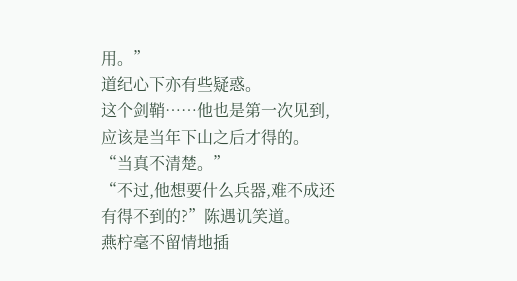用。”
道纪心下亦有些疑惑。
这个剑鞘……他也是第一次见到,应该是当年下山之后才得的。
“当真不清楚。”
“不过,他想要什么兵器,难不成还有得不到的?”陈遇讥笑道。
燕柠毫不留情地插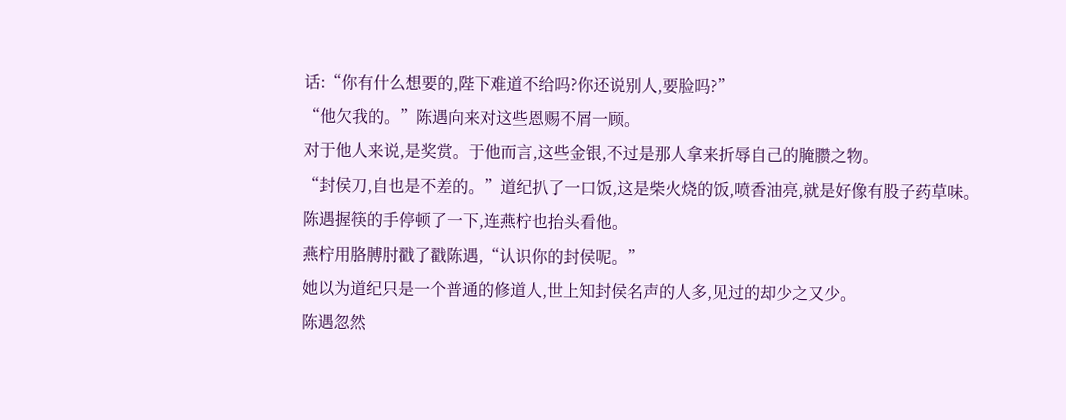话:“你有什么想要的,陛下难道不给吗?你还说别人,要脸吗?”
“他欠我的。”陈遇向来对这些恩赐不屑一顾。
对于他人来说,是奖赏。于他而言,这些金银,不过是那人拿来折辱自己的腌臜之物。
“封侯刀,自也是不差的。”道纪扒了一口饭,这是柴火烧的饭,喷香油亮,就是好像有股子药草味。
陈遇握筷的手停顿了一下,连燕柠也抬头看他。
燕柠用胳膊肘戳了戳陈遇,“认识你的封侯呢。”
她以为道纪只是一个普通的修道人,世上知封侯名声的人多,见过的却少之又少。
陈遇忽然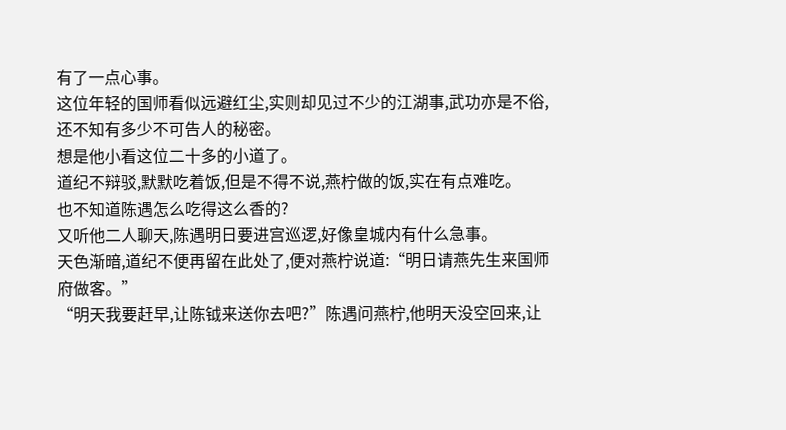有了一点心事。
这位年轻的国师看似远避红尘,实则却见过不少的江湖事,武功亦是不俗,还不知有多少不可告人的秘密。
想是他小看这位二十多的小道了。
道纪不辩驳,默默吃着饭,但是不得不说,燕柠做的饭,实在有点难吃。
也不知道陈遇怎么吃得这么香的?
又听他二人聊天,陈遇明日要进宫巡逻,好像皇城内有什么急事。
天色渐暗,道纪不便再留在此处了,便对燕柠说道:“明日请燕先生来国师府做客。”
“明天我要赶早,让陈钺来送你去吧?”陈遇问燕柠,他明天没空回来,让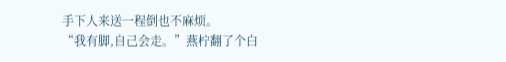手下人来送一程倒也不麻烦。
“我有脚,自己会走。”燕柠翻了个白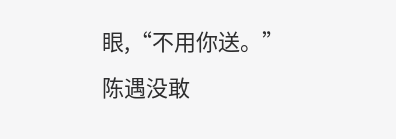眼,“不用你送。”
陈遇没敢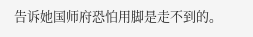告诉她国师府恐怕用脚是走不到的。